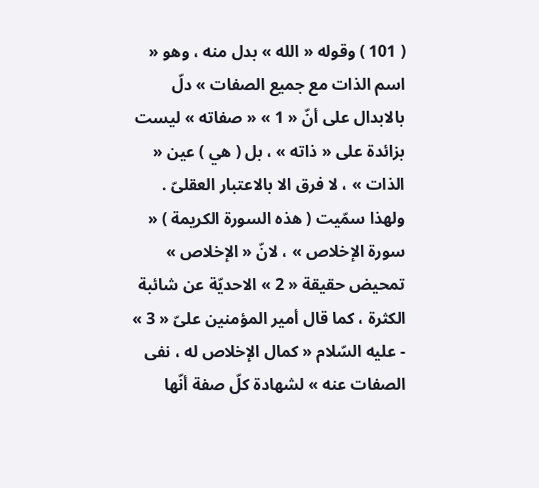( 101 ) وقوله « الله » بدل منه ، وهو « اسم الذات مع جميع الصفات » دلّ بالابدال على أنّ « 1 » « صفاته » ليست بزائدة على « ذاته » ، بل ( هي ) عين « الذات » ، لا فرق الا بالاعتبار العقلىّ .
ولهذا سمّيت ( هذه السورة الكريمة ) « سورة الإخلاص » ، لانّ « الإخلاص » تمحيض حقيقة « 2 » الاحديّة عن شائبة الكثرة ، كما قال أمير المؤمنين علىّ « 3 » - عليه السّلام « كمال الإخلاص له ، نفى الصفات عنه » لشهادة كلّ صفة أنّها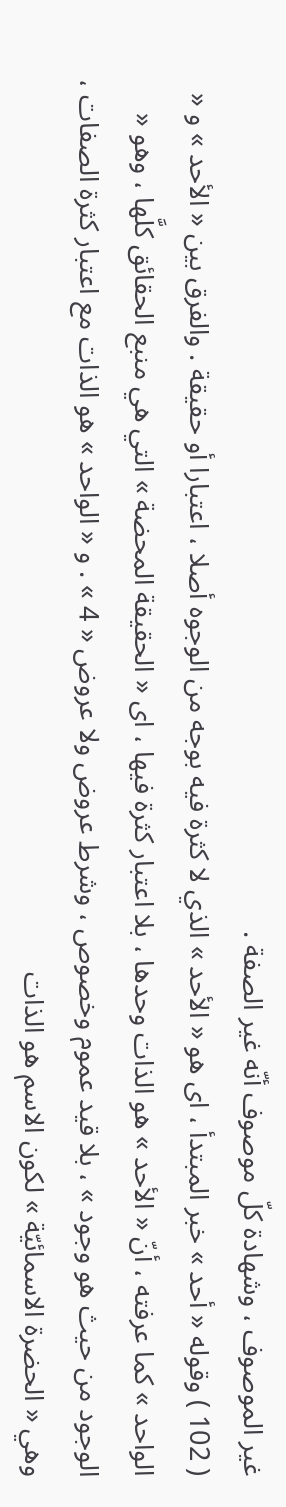غير الموصوف ، وشهادة كلّ موصوف أنّه غير الصفة .
( 102 ) وقوله « أحد » خبر المبتدأ ، اى هو « الأحد » الذي لا كثرة فيه بوجه من الوجوه أصلا ، اعتبارا أو حقيقة . والفرق بين « الأحد » و « الواحد » كما عرفته ، أنّ « الأحد » هو الذات وحدها ، بلا اعتبار كثرة فيها ، اى « الحقيقة المحضة » التي هي منبع الحقائق كلَّها ، وهو « الوجود من حيث هو وجود » ، بلا قيد عموم وخصوص ، وشرط عروض ولا عروض « 4 » . و « الواحد » هو الذات مع اعتبار كثرة الصفات ، وهي « الحضرة الاسمائيّة » لكون الاسم هو الذات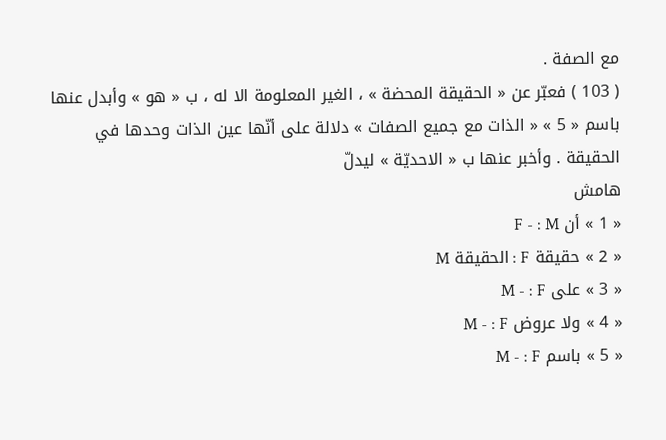مع الصفة .
( 103 ) فعبّر عن « الحقيقة المحضة » ، الغير المعلومة الا له ، ب « هو » وأبدل عنها باسم « 5 » « الذات مع جميع الصفات » دلالة على أنّها عين الذات وحدها في الحقيقة . وأخبر عنها ب « الاحديّة » ليدلّ
هامش
« 1 » أن F - : M
« 2 » حقيقة F : الحقيقة M
« 3 » على M - : F
« 4 » ولا عروض M - : F
« 5 » باسم M - : F